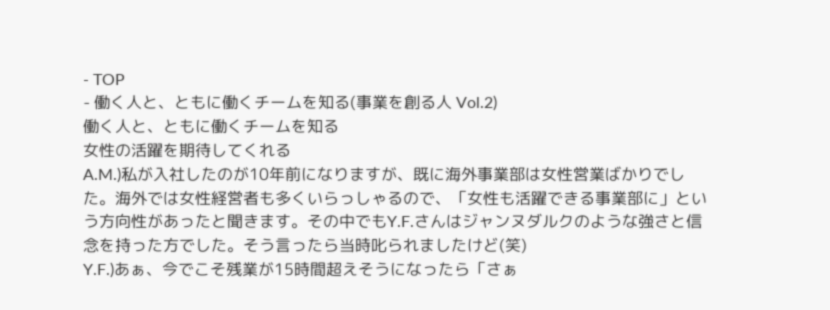- TOP
- 働く人と、ともに働くチームを知る(事業を創る人 Vol.2)
働く人と、ともに働くチームを知る
女性の活躍を期待してくれる
A.M.)私が入社したのが10年前になりますが、既に海外事業部は女性営業ばかりでした。海外では女性経営者も多くいらっしゃるので、「女性も活躍できる事業部に」という方向性があったと聞きます。その中でもY.F.さんはジャンヌダルクのような強さと信念を持った方でした。そう言ったら当時叱られましたけど(笑)
Y.F.)あぁ、今でこそ残業が15時間超えそうになったら「さぁ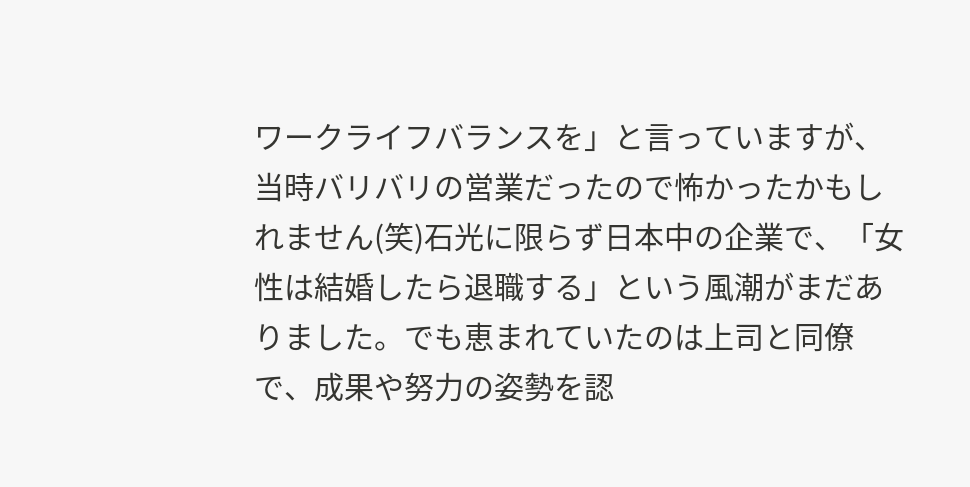ワークライフバランスを」と言っていますが、当時バリバリの営業だったので怖かったかもしれません(笑)石光に限らず日本中の企業で、「女性は結婚したら退職する」という風潮がまだありました。でも恵まれていたのは上司と同僚で、成果や努力の姿勢を認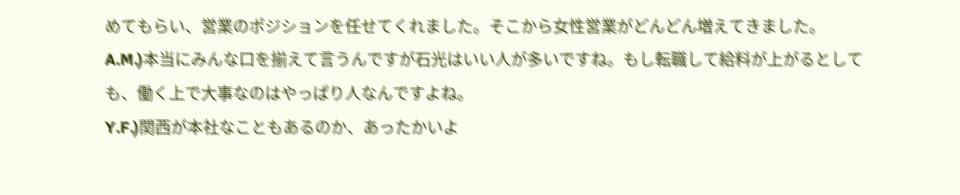めてもらい、営業のポジションを任せてくれました。そこから女性営業がどんどん増えてきました。
A.M.)本当にみんな口を揃えて言うんですが石光はいい人が多いですね。もし転職して給料が上がるとしても、働く上で大事なのはやっぱり人なんですよね。
Y.F.)関西が本社なこともあるのか、あったかいよ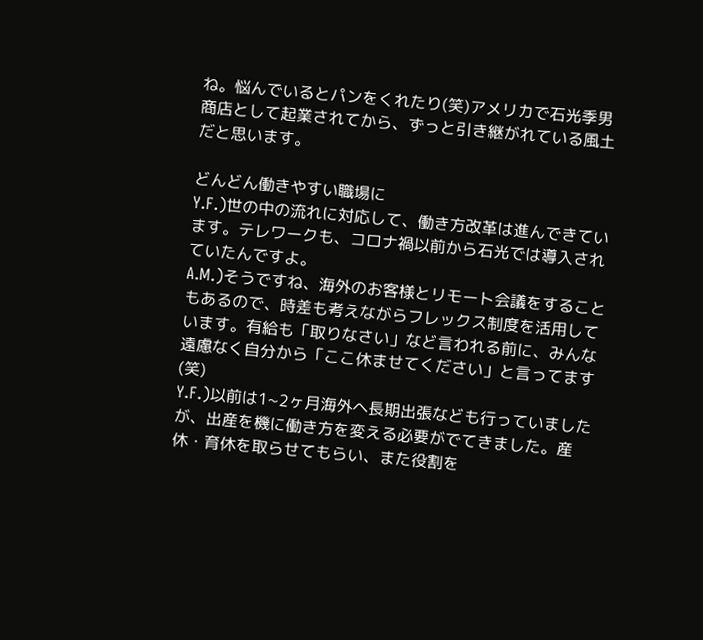ね。悩んでいるとパンをくれたり(笑)アメリカで石光季男商店として起業されてから、ずっと引き継がれている風土だと思います。

どんどん働きやすい職場に
Y.F.)世の中の流れに対応して、働き方改革は進んできています。テレワークも、コロナ禍以前から石光では導入されていたんですよ。
A.M.)そうですね、海外のお客様とリモート会議をすることもあるので、時差も考えながらフレックス制度を活用しています。有給も「取りなさい」など言われる前に、みんな遠慮なく自分から「ここ休ませてください」と言ってます(笑)
Y.F.)以前は1~2ヶ月海外へ長期出張なども行っていましたが、出産を機に働き方を変える必要がでてきました。産休・育休を取らせてもらい、また役割を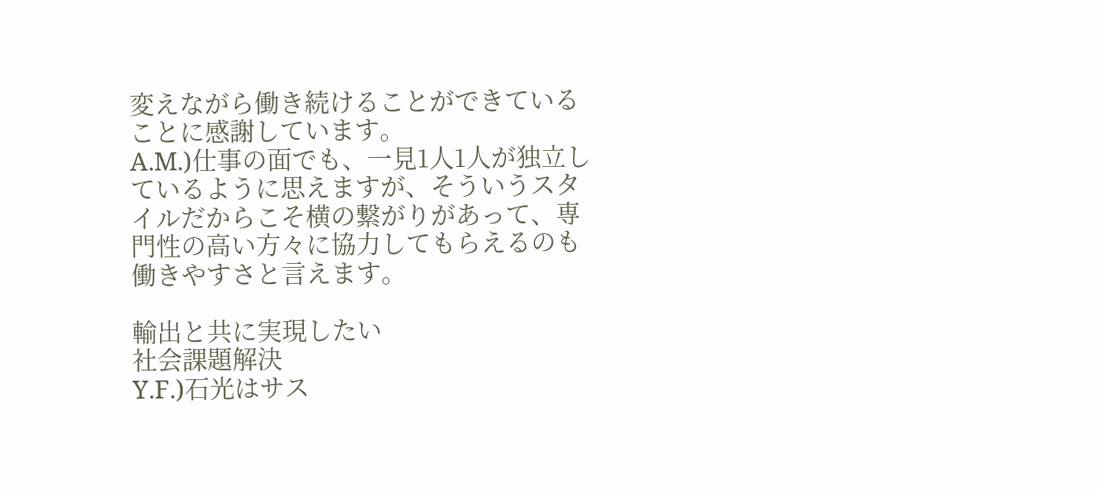変えながら働き続けることができていることに感謝しています。
A.M.)仕事の面でも、一見1人1人が独立しているように思えますが、そういうスタイルだからこそ横の繋がりがあって、専門性の高い方々に協力してもらえるのも働きやすさと言えます。

輸出と共に実現したい
社会課題解決
Y.F.)石光はサス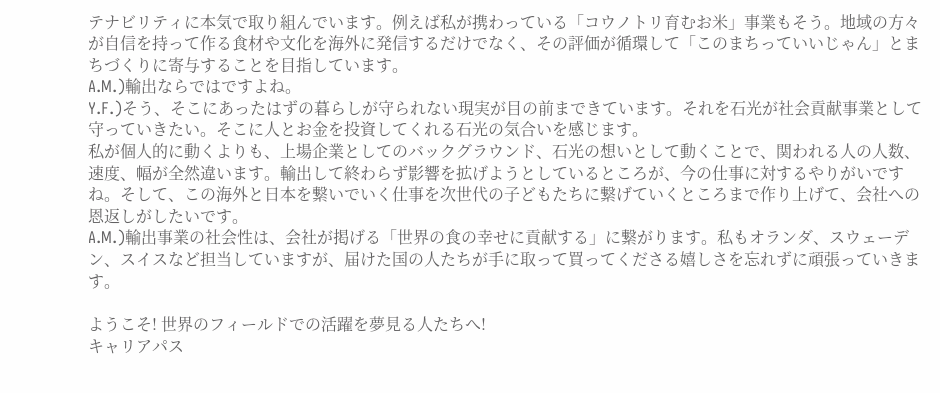テナビリティに本気で取り組んでいます。例えば私が携わっている「コウノトリ育むお米」事業もそう。地域の方々が自信を持って作る食材や文化を海外に発信するだけでなく、その評価が循環して「このまちっていいじゃん」とまちづくりに寄与することを目指しています。
A.M.)輸出ならではですよね。
Y.F.)そう、そこにあったはずの暮らしが守られない現実が目の前まできています。それを石光が社会貢献事業として守っていきたい。そこに人とお金を投資してくれる石光の気合いを感じます。
私が個人的に動くよりも、上場企業としてのバックグラウンド、石光の想いとして動くことで、関われる人の人数、速度、幅が全然違います。輸出して終わらず影響を拡げようとしているところが、今の仕事に対するやりがいですね。そして、この海外と日本を繋いでいく仕事を次世代の子どもたちに繋げていくところまで作り上げて、会社への恩返しがしたいです。
A.M.)輸出事業の社会性は、会社が掲げる「世界の食の幸せに貢献する」に繋がります。私もオランダ、スウェーデン、スイスなど担当していますが、届けた国の人たちが手に取って買ってくださる嬉しさを忘れずに頑張っていきます。

ようこそ! 世界のフィールドでの活躍を夢見る人たちへ!
キャリアパス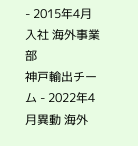- 2015年4月入社 海外事業部
神戸輸出チーム - 2022年4月異動 海外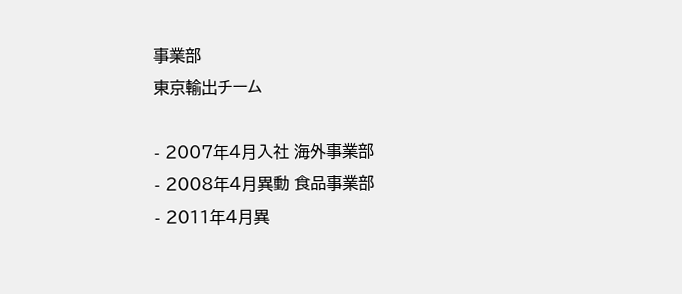事業部
東京輸出チーム

- 2007年4月入社 海外事業部
- 2008年4月異動 食品事業部
- 2011年4月異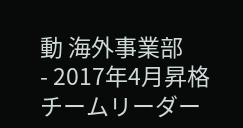動 海外事業部
- 2017年4月昇格 チームリーダー